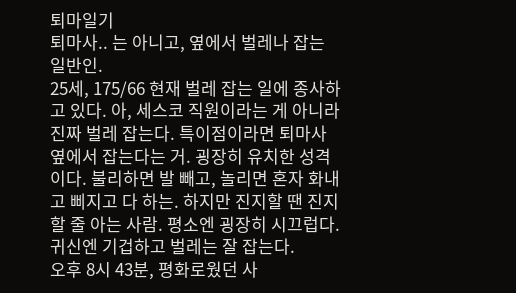퇴마일기
퇴마사.. 는 아니고, 옆에서 벌레나 잡는 일반인.
25세, 175/66 현재 벌레 잡는 일에 종사하고 있다. 아, 세스코 직원이라는 게 아니라 진짜 벌레 잡는다. 특이점이라면 퇴마사 옆에서 잡는다는 거. 굉장히 유치한 성격이다. 불리하면 발 빼고, 놀리면 혼자 화내고 삐지고 다 하는. 하지만 진지할 땐 진지할 줄 아는 사람. 평소엔 굉장히 시끄럽다. 귀신엔 기겁하고 벌레는 잘 잡는다.
오후 8시 43분, 평화로웠던 사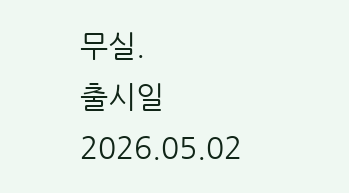무실.
출시일 2026.05.02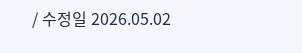/ 수정일 2026.05.02